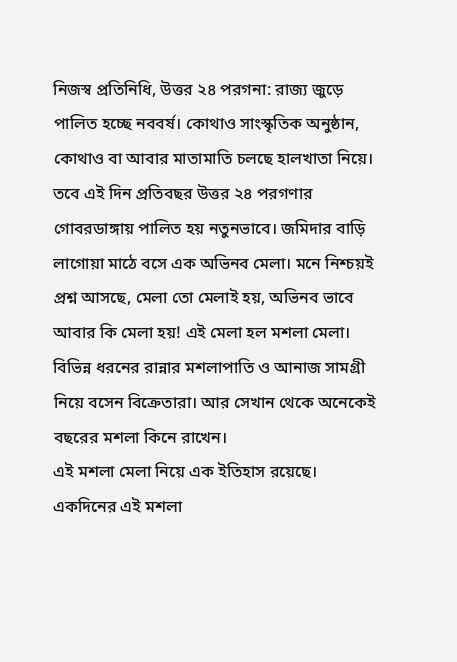নিজস্ব প্রতিনিধি, উত্তর ২৪ পরগনা: রাজ্য জুড়ে পালিত হচ্ছে নববর্ষ। কোথাও সাংস্কৃতিক অনুষ্ঠান, কোথাও বা আবার মাতামাতি চলছে হালখাতা নিয়ে। তবে এই দিন প্রতিবছর উত্তর ২৪ পরগণার গোবরডাঙ্গায় পালিত হয় নতুনভাবে। জমিদার বাড়ি লাগোয়া মাঠে বসে এক অভিনব মেলা। মনে নিশ্চয়ই প্রশ্ন আসছে, মেলা তো মেলাই হয়, অভিনব ভাবে আবার কি মেলা হয়! এই মেলা হল মশলা মেলা। বিভিন্ন ধরনের রান্নার মশলাপাতি ও আনাজ সামগ্রী নিয়ে বসেন বিক্রেতারা। আর সেখান থেকে অনেকেই বছরের মশলা কিনে রাখেন।
এই মশলা মেলা নিয়ে এক ইতিহাস রয়েছে। একদিনের এই মশলা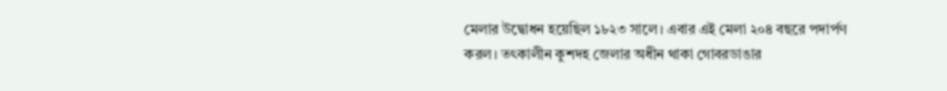মেলার উদ্বোধন হয়েছিল ১৮২৩ সালে। এবার এই মেলা ২০৪ বছরে পদার্পণ করল। তৎকালীন কুশদহ জেলার অধীন থাকা গোবরডাঙার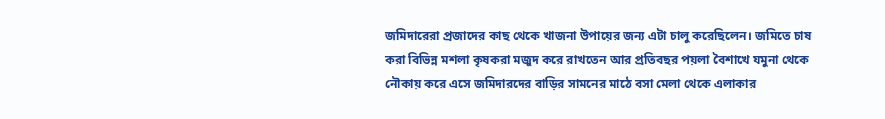জমিদারেরা প্রজাদের কাছ থেকে খাজনা উপায়ের জন্য এটা চালু করেছিলেন। জমিতে চাষ করা বিভিন্ন মশলা কৃষকরা মজুদ করে রাখতেন আর প্রতিবছর পয়লা বৈশাখে যমুনা থেকে নৌকায় করে এসে জমিদারদের বাড়ির সামনের মাঠে বসা মেলা থেকে এলাকার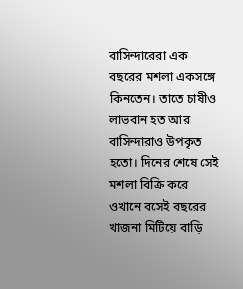বাসিন্দারেরা এক বছরের মশলা একসঙ্গে কিনতেন। তাতে চাষীও লাভবান হত আর বাসিন্দারাও উপকৃত হতো। দিনের শেষে সেই মশলা বিক্রি করে ওখানে বসেই বছরের খাজনা মিটিয়ে বাড়ি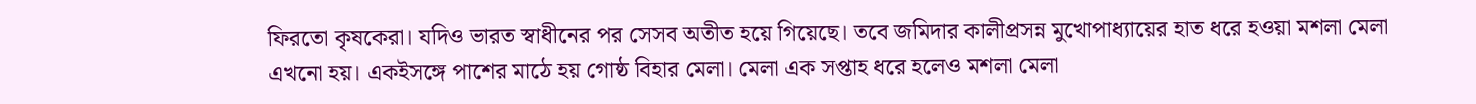ফিরতো কৃষকেরা। যদিও ভারত স্বাধীনের পর সেসব অতীত হয়ে গিয়েছে। তবে জমিদার কালীপ্রসন্ন মুখোপাধ্যায়ের হাত ধরে হওয়া মশলা মেলা এখনো হয়। একইসঙ্গে পাশের মাঠে হয় গোষ্ঠ বিহার মেলা। মেলা এক সপ্তাহ ধরে হলেও মশলা মেলা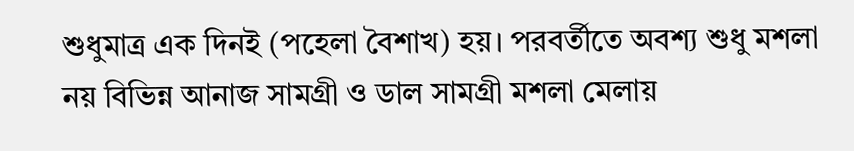শুধুমাত্র এক দিনই (পহেলা বৈশাখ) হয়। পরবর্তীতে অবশ্য শুধু মশলা নয় বিভিন্ন আনাজ সামগ্রী ও ডাল সামগ্রী মশলা মেলায়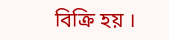বিক্রি হয় ।